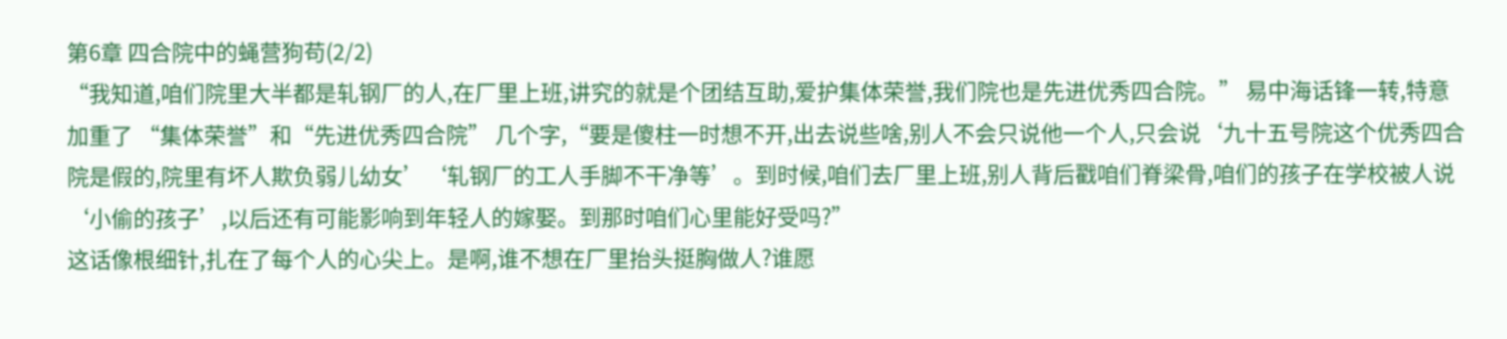第6章 四合院中的蝇营狗苟(2/2)
“我知道,咱们院里大半都是轧钢厂的人,在厂里上班,讲究的就是个团结互助,爱护集体荣誉,我们院也是先进优秀四合院。” 易中海话锋一转,特意加重了 “集体荣誉”和“先进优秀四合院” 几个字,“要是傻柱一时想不开,出去说些啥,别人不会只说他一个人,只会说‘九十五号院这个优秀四合院是假的,院里有坏人欺负弱儿幼女’‘轧钢厂的工人手脚不干净等’。到时候,咱们去厂里上班,别人背后戳咱们脊梁骨,咱们的孩子在学校被人说‘小偷的孩子’,以后还有可能影响到年轻人的嫁娶。到那时咱们心里能好受吗?”
这话像根细针,扎在了每个人的心尖上。是啊,谁不想在厂里抬头挺胸做人?谁愿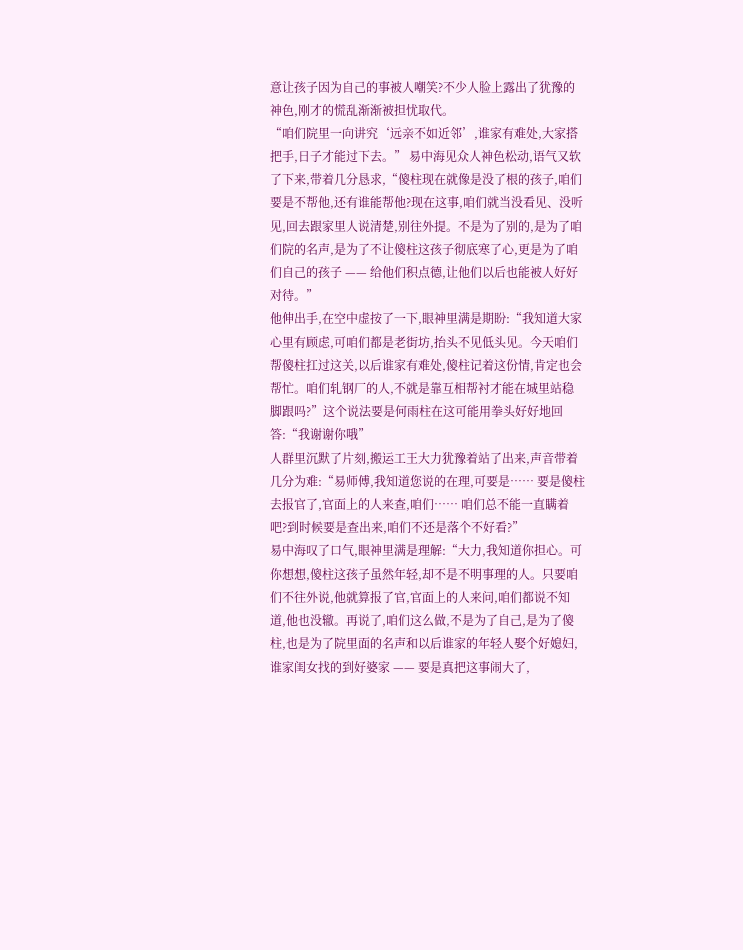意让孩子因为自己的事被人嘲笑?不少人脸上露出了犹豫的神色,刚才的慌乱渐渐被担忧取代。
“咱们院里一向讲究‘远亲不如近邻’,谁家有难处,大家搭把手,日子才能过下去。” 易中海见众人神色松动,语气又软了下来,带着几分恳求,“傻柱现在就像是没了根的孩子,咱们要是不帮他,还有谁能帮他?现在这事,咱们就当没看见、没听见,回去跟家里人说清楚,别往外提。不是为了别的,是为了咱们院的名声,是为了不让傻柱这孩子彻底寒了心,更是为了咱们自己的孩子 —— 给他们积点德,让他们以后也能被人好好对待。”
他伸出手,在空中虚按了一下,眼神里满是期盼:“我知道大家心里有顾虑,可咱们都是老街坊,抬头不见低头见。今天咱们帮傻柱扛过这关,以后谁家有难处,傻柱记着这份情,肯定也会帮忙。咱们轧钢厂的人,不就是靠互相帮衬才能在城里站稳脚跟吗?”这个说法要是何雨柱在这可能用拳头好好地回答:“我谢谢你哦”
人群里沉默了片刻,搬运工王大力犹豫着站了出来,声音带着几分为难:“易师傅,我知道您说的在理,可要是…… 要是傻柱去报官了,官面上的人来查,咱们…… 咱们总不能一直瞒着吧?到时候要是查出来,咱们不还是落个不好看?”
易中海叹了口气,眼神里满是理解:“大力,我知道你担心。可你想想,傻柱这孩子虽然年轻,却不是不明事理的人。只要咱们不往外说,他就算报了官,官面上的人来问,咱们都说不知道,他也没辙。再说了,咱们这么做,不是为了自己,是为了傻柱,也是为了院里面的名声和以后谁家的年轻人娶个好媳妇,谁家闺女找的到好婆家 —— 要是真把这事闹大了,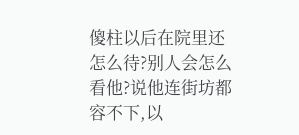傻柱以后在院里还怎么待?别人会怎么看他?说他连街坊都容不下,以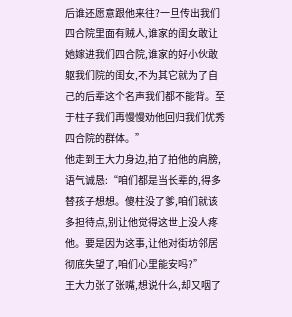后谁还愿意跟他来往?一旦传出我们四合院里面有贼人,谁家的闺女敢让她嫁进我们四合院,谁家的好小伙敢躯我们院的闺女,不为其它就为了自己的后辈这个名声我们都不能背。至于柱子我们再慢慢劝他回归我们优秀四合院的群体。”
他走到王大力身边,拍了拍他的肩膀,语气诚恳:“咱们都是当长辈的,得多替孩子想想。傻柱没了爹,咱们就该多担待点,别让他觉得这世上没人疼他。要是因为这事,让他对街坊邻居彻底失望了,咱们心里能安吗?”
王大力张了张嘴,想说什么,却又咽了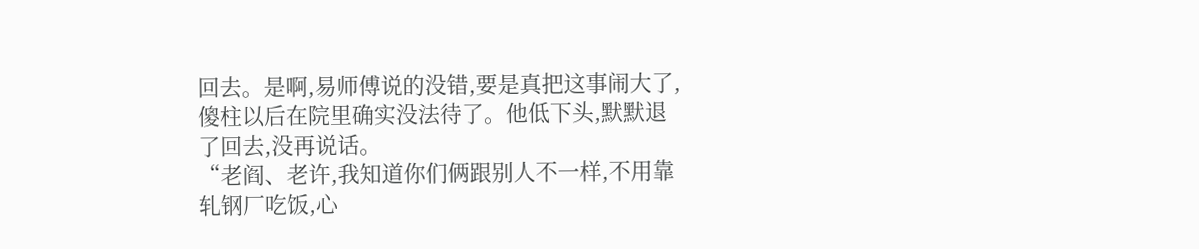回去。是啊,易师傅说的没错,要是真把这事闹大了,傻柱以后在院里确实没法待了。他低下头,默默退了回去,没再说话。
“老阎、老许,我知道你们俩跟别人不一样,不用靠轧钢厂吃饭,心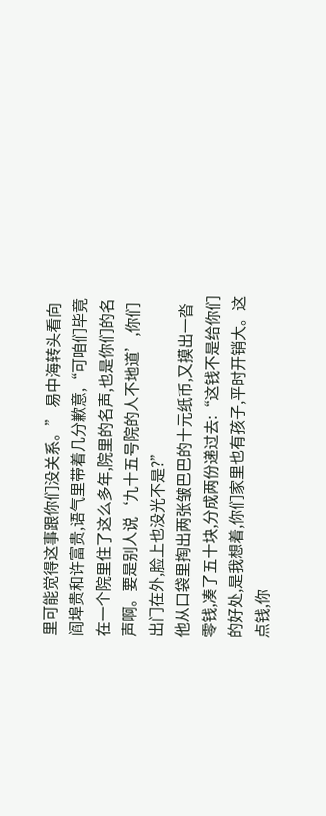里可能觉得这事跟你们没关系。” 易中海转头看向阎埠贵和许富贵,语气里带着几分歉意,“可咱们毕竟在一个院里住了这么多年,院里的名声,也是你们的名声啊。要是别人说‘九十五号院的人不地道’,你们出门在外,脸上也没光不是?”
他从口袋里掏出两张皱巴巴的十元纸币,又摸出一沓零钱,凑了五十块,分成两份递过去:“这钱不是给你们的好处,是我想着,你们家里也有孩子,平时开销大。这点钱,你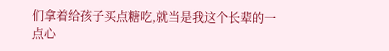们拿着给孩子买点糖吃,就当是我这个长辈的一点心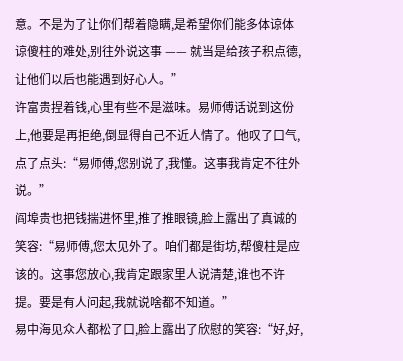意。不是为了让你们帮着隐瞒,是希望你们能多体谅体谅傻柱的难处,别往外说这事 —— 就当是给孩子积点德,让他们以后也能遇到好心人。”
许富贵捏着钱,心里有些不是滋味。易师傅话说到这份上,他要是再拒绝,倒显得自己不近人情了。他叹了口气,点了点头:“易师傅,您别说了,我懂。这事我肯定不往外说。”
阎埠贵也把钱揣进怀里,推了推眼镜,脸上露出了真诚的笑容:“易师傅,您太见外了。咱们都是街坊,帮傻柱是应该的。这事您放心,我肯定跟家里人说清楚,谁也不许提。要是有人问起,我就说啥都不知道。”
易中海见众人都松了口,脸上露出了欣慰的笑容:“好,好,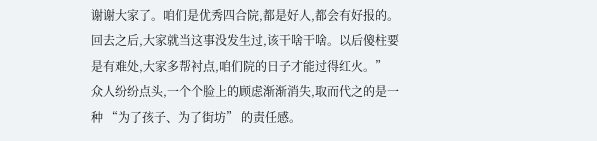谢谢大家了。咱们是优秀四合院,都是好人,都会有好报的。回去之后,大家就当这事没发生过,该干啥干啥。以后傻柱要是有难处,大家多帮衬点,咱们院的日子才能过得红火。”
众人纷纷点头,一个个脸上的顾虑渐渐消失,取而代之的是一种 “为了孩子、为了街坊” 的责任感。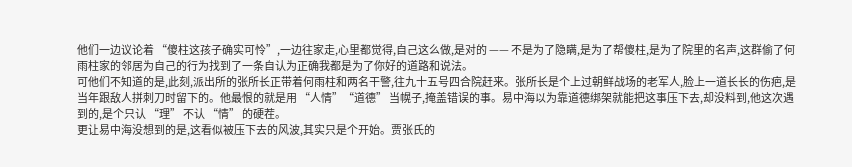他们一边议论着 “傻柱这孩子确实可怜”,一边往家走,心里都觉得,自己这么做,是对的 —— 不是为了隐瞒,是为了帮傻柱,是为了院里的名声,这群偷了何雨柱家的邻居为自己的行为找到了一条自认为正确我都是为了你好的道路和说法。
可他们不知道的是,此刻,派出所的张所长正带着何雨柱和两名干警,往九十五号四合院赶来。张所长是个上过朝鲜战场的老军人,脸上一道长长的伤疤,是当年跟敌人拼刺刀时留下的。他最恨的就是用 “人情”“道德” 当幌子,掩盖错误的事。易中海以为靠道德绑架就能把这事压下去,却没料到,他这次遇到的,是个只认 “理” 不认 “情” 的硬茬。
更让易中海没想到的是,这看似被压下去的风波,其实只是个开始。贾张氏的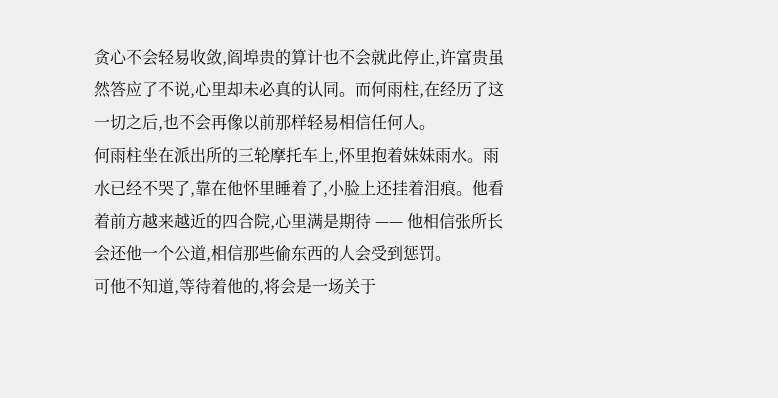贪心不会轻易收敛,阎埠贵的算计也不会就此停止,许富贵虽然答应了不说,心里却未必真的认同。而何雨柱,在经历了这一切之后,也不会再像以前那样轻易相信任何人。
何雨柱坐在派出所的三轮摩托车上,怀里抱着妹妹雨水。雨水已经不哭了,靠在他怀里睡着了,小脸上还挂着泪痕。他看着前方越来越近的四合院,心里满是期待 —— 他相信张所长会还他一个公道,相信那些偷东西的人会受到惩罚。
可他不知道,等待着他的,将会是一场关于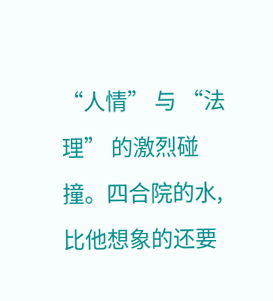“人情” 与 “法理” 的激烈碰撞。四合院的水,比他想象的还要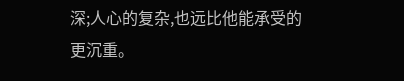深;人心的复杂,也远比他能承受的更沉重。